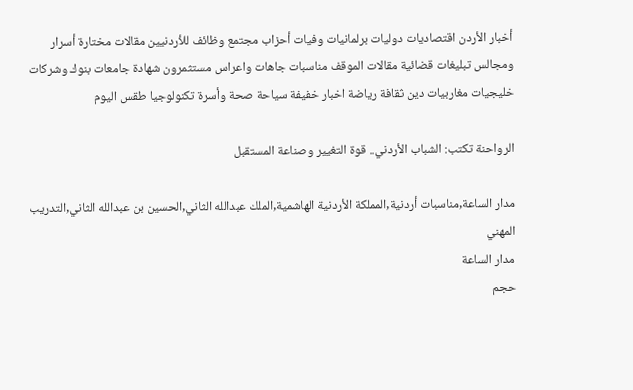أخبار الأردن اقتصاديات دوليات برلمانيات وفيات أحزاب مجتمع وظائف للأردنيين مقالات مختارة أسرار ومجالس تبليغات قضائية مقالات الموقف مناسبات جاهات واعراس مستثمرون شهادة جامعات بنوك وشركات خليجيات مغاربيات دين ثقافة رياضة اخبار خفيفة سياحة صحة وأسرة تكنولوجيا طقس اليوم

الرواحنة تكتب: الشباب الأردني.. قوة التغيير وصناعة المستقبل

مدار الساعة,مناسبات أردنية,المملكة الأردنية الهاشمية,الملك عبدالله الثاني,الحسين بن عبدالله الثاني,التدريب المهني
مدار الساعة
حجم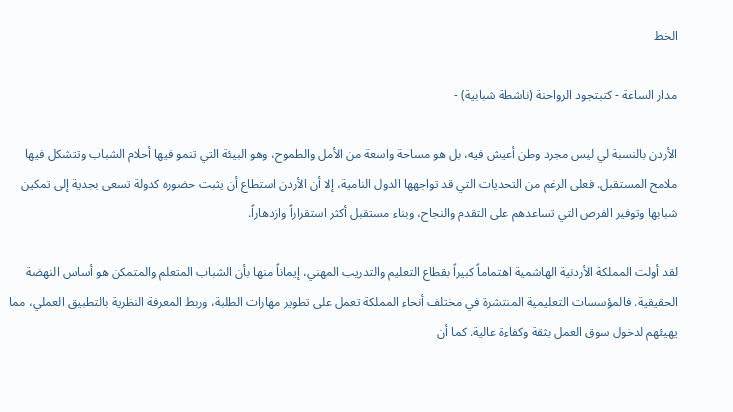الخط

مدار الساعة - كتبتجود الرواحنة (ناشطة شبابية) -

الأردن بالنسبة لي ليس مجرد وطن أعيش فيه، بل هو مساحة واسعة من الأمل والطموح، وهو البيئة التي تنمو فيها أحلام الشباب وتتشكل فيها ملامح المستقبل. فعلى الرغم من التحديات التي قد تواجهها الدول النامية، إلا أن الأردن استطاع أن يثبت حضوره كدولة تسعى بجدية إلى تمكين شبابها وتوفير الفرص التي تساعدهم على التقدم والنجاح، وبناء مستقبل أكثر استقراراً وازدهاراً.

لقد أولت المملكة الأردنية الهاشمية اهتماماً كبيراً بقطاع التعليم والتدريب المهني، إيماناً منها بأن الشباب المتعلم والمتمكن هو أساس النهضة الحقيقية. فالمؤسسات التعليمية المنتشرة في مختلف أنحاء المملكة تعمل على تطوير مهارات الطلبة، وربط المعرفة النظرية بالتطبيق العملي، مما يهيئهم لدخول سوق العمل بثقة وكفاءة عالية. كما أن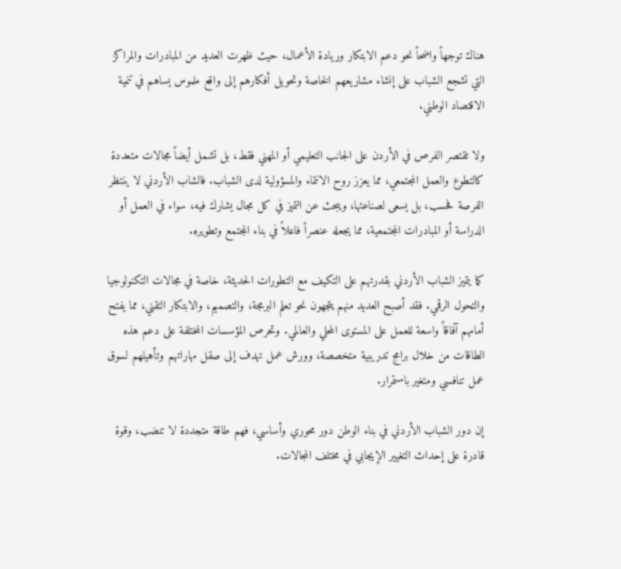هناك توجهاً واضحاً نحو دعم الابتكار وريادة الأعمال، حيث ظهرت العديد من المبادرات والمراكز التي تشجع الشباب على إنشاء مشاريعهم الخاصة وتحويل أفكارهم إلى واقع ملموس يساهم في تنمية الاقتصاد الوطني.

ولا تقتصر الفرص في الأردن على الجانب التعليمي أو المهني فقط، بل تشمل أيضاً مجالات متعددة كالتطوع والعمل المجتمعي، مما يعزز روح الانتماء والمسؤولية لدى الشباب. فالشاب الأردني لا ينتظر الفرصة فحسب، بل يسعى لصناعتها، ويبحث عن التميز في كل مجال يشارك فيه، سواء في العمل أو الدراسة أو المبادرات المجتمعية، مما يجعله عنصراً فاعلاً في بناء المجتمع وتطويره.

كما يتميز الشباب الأردني بقدرتهم على التكيف مع التطورات الحديثة، خاصة في مجالات التكنولوجيا والتحول الرقمي. فقد أصبح العديد منهم يتجهون نحو تعلم البرمجة، والتصميم، والابتكار التقني، مما يفتح أمامهم آفاقاً واسعة للعمل على المستوى المحلي والعالمي. وتحرص المؤسسات المختلفة على دعم هذه الطاقات من خلال برامج تدريبية متخصصة، وورش عمل تهدف إلى صقل مهاراتهم وتأهيلهم لسوق عمل تنافسي ومتغير باستمرار.

إن دور الشباب الأردني في بناء الوطن دور محوري وأساسي، فهم طاقة متجددة لا تنضب، وقوة قادرة على إحداث التغيير الإيجابي في مختلف المجالات.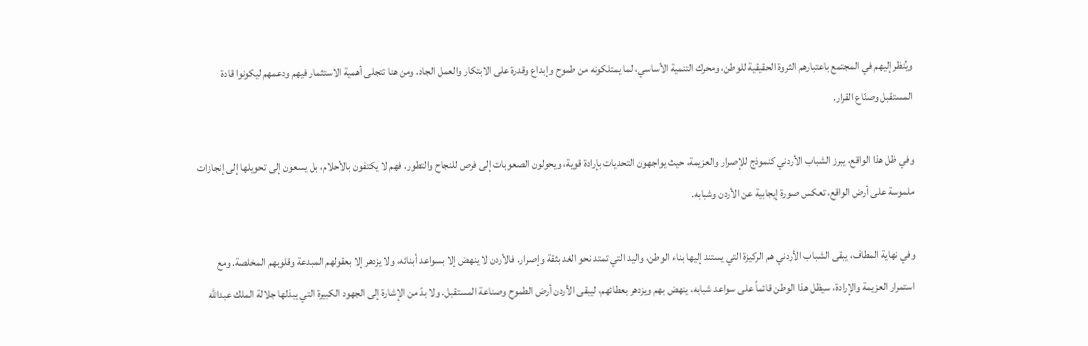ويُنظر إليهم في المجتمع باعتبارهم الثروة الحقيقية للوطن، ومحرك التنمية الأساسي، لما يمتلكونه من طموح وإبداع وقدرة على الابتكار والعمل الجاد. ومن هنا تتجلى أهمية الاستثمار فيهم ودعمهم ليكونوا قادة المستقبل وصنّاع القرار.

وفي ظل هذا الواقع، يبرز الشباب الأردني كنموذج للإصرار والعزيمة، حيث يواجهون التحديات بإرادة قوية، ويحولون الصعوبات إلى فرص للنجاح والتطور. فهم لا يكتفون بالأحلام، بل يسعون إلى تحويلها إلى إنجازات ملموسة على أرض الواقع، تعكس صورة إيجابية عن الأردن وشبابه.

وفي نهاية المطاف، يبقى الشباب الأردني هم الركيزة التي يستند إليها بناء الوطن، واليد التي تمتد نحو الغد بثقة وإصرار. فالأردن لا ينهض إلا بسواعد أبنائه، ولا يزدهر إلا بعقولهم المبدعة وقلوبهم المخلصة. ومع استمرار العزيمة والإرادة، سيظل هذا الوطن قائماً على سواعد شبابه، ينهض بهم ويزدهر بعطائهم، ليبقى الأردن أرض الطموح وصناعة المستقبل. ولا بدّ من الإشارة إلى الجهود الكبيرة التي يبذلها جلالة الملك عبدالله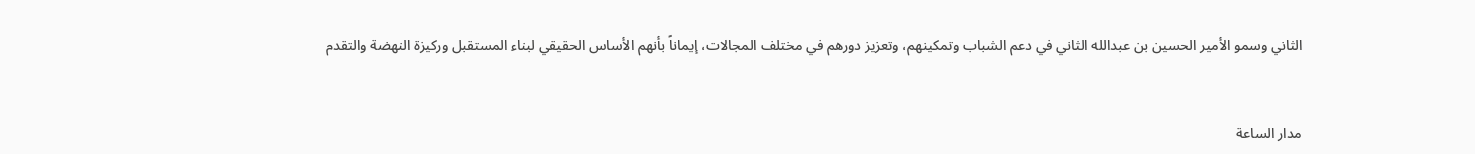الثاني وسمو الأمير الحسين بن عبدالله الثاني في دعم الشباب وتمكينهم، وتعزيز دورهم في مختلف المجالات، إيماناً بأنهم الأساس الحقيقي لبناء المستقبل وركيزة النهضة والتقدم


مدار الساعة